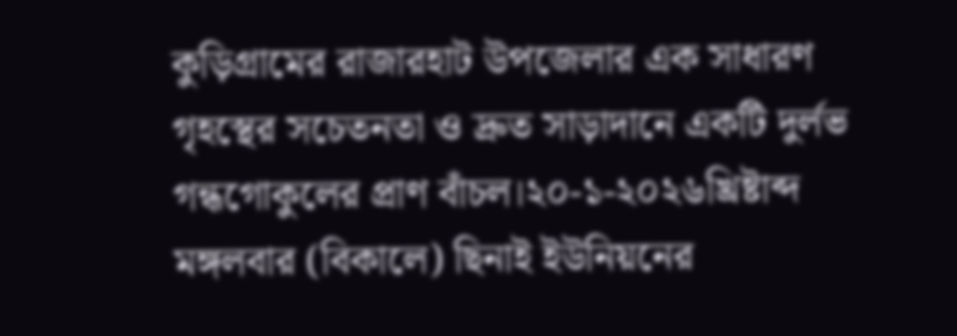কুড়িগ্রামের রাজারহাট উপজেলার এক সাধারণ গৃহস্থের সচেতনতা ও দ্রুত সাড়াদানে একটি দুর্লভ গন্ধগোকুলের প্রাণ বাঁচল।২০-১-২০২৬খ্রিষ্টাব্দ মঙ্গলবার (বিকালে) ছিনাই ইউনিয়নের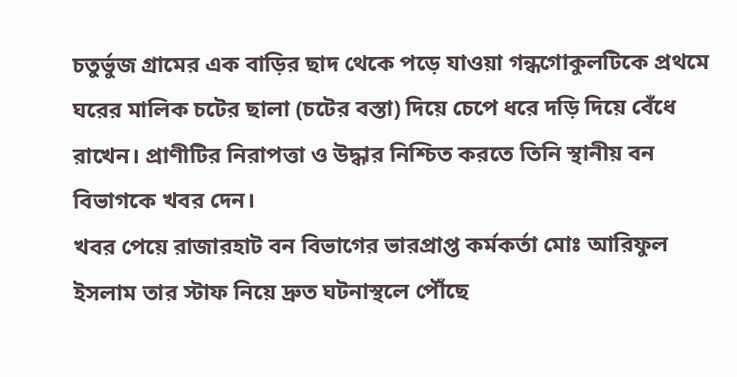চতুর্ভুজ গ্রামের এক বাড়ির ছাদ থেকে পড়ে যাওয়া গন্ধগোকুলটিকে প্রথমে ঘরের মালিক চটের ছালা (চটের বস্তা) দিয়ে চেপে ধরে দড়ি দিয়ে বেঁধে রাখেন। প্রাণীটির নিরাপত্তা ও উদ্ধার নিশ্চিত করতে তিনি স্থানীয় বন বিভাগকে খবর দেন।
খবর পেয়ে রাজারহাট বন বিভাগের ভারপ্রাপ্ত কর্মকর্তা মোঃ আরিফুল ইসলাম তার স্টাফ নিয়ে দ্রুত ঘটনাস্থলে পৌঁছে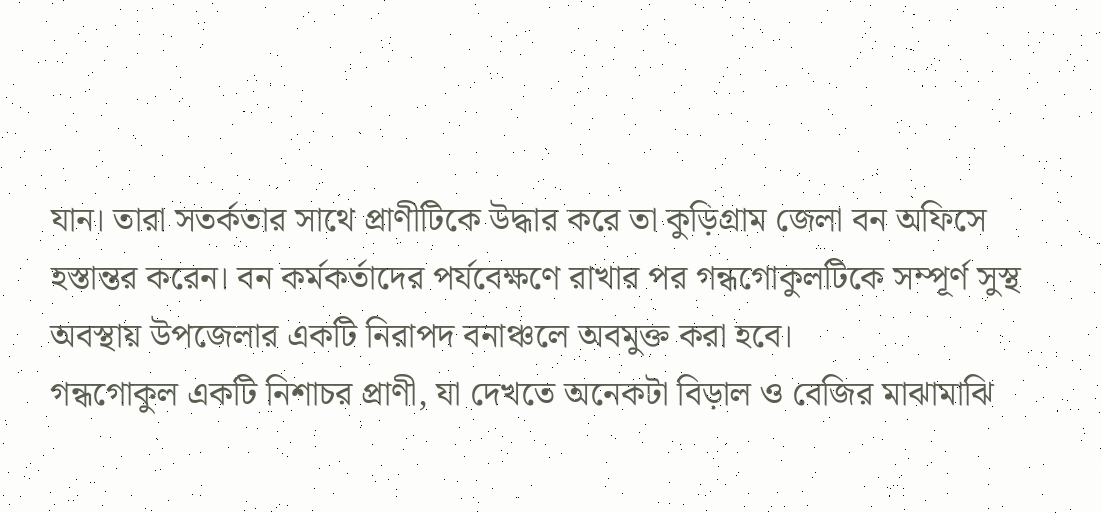যান। তারা সতর্কতার সাথে প্রাণীটিকে উদ্ধার করে তা কুড়িগ্রাম জেলা বন অফিসে হস্তান্তর করেন। বন কর্মকর্তাদের পর্যবেক্ষণে রাখার পর গন্ধগোকুলটিকে সম্পূর্ণ সুস্থ অবস্থায় উপজেলার একটি নিরাপদ বনাঞ্চলে অবমুক্ত করা হবে।
গন্ধগোকুল একটি নিশাচর প্রাণী, যা দেখতে অনেকটা বিড়াল ও বেজির মাঝামাঝি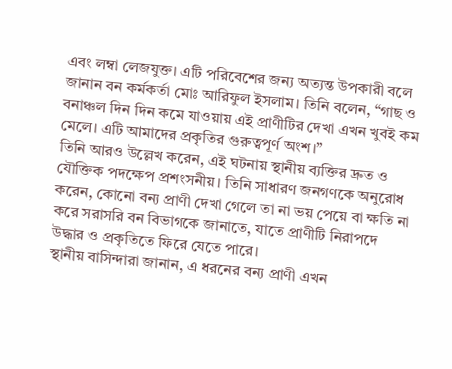এবং লম্বা লেজযুক্ত। এটি পরিবেশের জন্য অত্যন্ত উপকারী বলে জানান বন কর্মকর্তা মোঃ আরিফুল ইসলাম। তিনি বলেন, “গাছ ও বনাঞ্চল দিন দিন কমে যাওয়ায় এই প্রাণীটির দেখা এখন খুবই কম মেলে। এটি আমাদের প্রকৃতির গুরুত্বপূর্ণ অংশ।”
তিনি আরও উল্লেখ করেন, এই ঘটনায় স্থানীয় ব্যক্তির দ্রুত ও যৌক্তিক পদক্ষেপ প্রশংসনীয়। তিনি সাধারণ জনগণকে অনুরোধ করেন, কোনো বন্য প্রাণী দেখা গেলে তা না ভয় পেয়ে বা ক্ষতি না করে সরাসরি বন বিভাগকে জানাতে, যাতে প্রাণীটি নিরাপদে উদ্ধার ও প্রকৃতিতে ফিরে যেতে পারে।
স্থানীয় বাসিন্দারা জানান, এ ধরনের বন্য প্রাণী এখন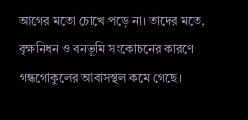আগের মতো চোখে পড়ে না। তাদের মতে, বৃক্ষনিধন ও বনভূমি সংকোচনের কারণে গন্ধগোকুলের আবাসস্থল কমে গেছে।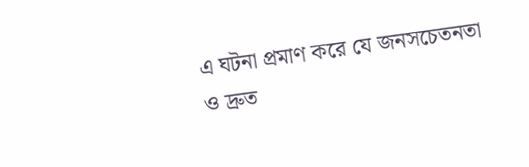এ ঘটনা প্রমাণ করে যে জনসচেতনতা ও দ্রুত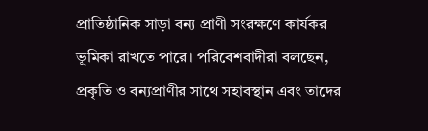প্রাতিষ্ঠানিক সাড়া বন্য প্রাণী সংরক্ষণে কার্যকর ভূমিকা রাখতে পারে। পরিবেশবাদীরা বলছেন, প্রকৃতি ও বন্যপ্রাণীর সাথে সহাবস্থান এবং তাদের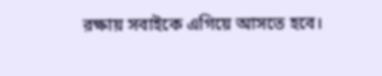রক্ষায় সবাইকে এগিয়ে আসতে হবে।